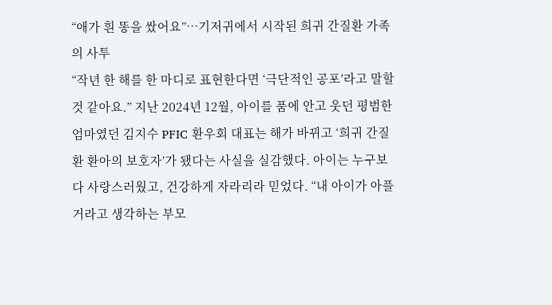“애가 흰 똥을 쌌어요”…기저귀에서 시작된 희귀 간질환 가족의 사투
“작년 한 해를 한 마디로 표현한다면 ‘극단적인 공포’라고 말할 것 같아요.” 지난 2024년 12월, 아이를 품에 안고 웃던 평범한 엄마였던 김지수 PFIC 환우회 대표는 해가 바뀌고 ‘희귀 간질환 환아의 보호자’가 됐다는 사실을 실감했다. 아이는 누구보다 사랑스러웠고, 건강하게 자라리라 믿었다. “내 아이가 아플 거라고 생각하는 부모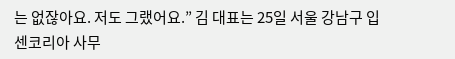는 없잖아요. 저도 그랬어요.” 김 대표는 25일 서울 강남구 입센코리아 사무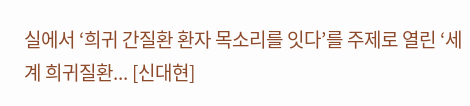실에서 ‘희귀 간질환 환자 목소리를 잇다’를 주제로 열린 ‘세계 희귀질환... [신대현]